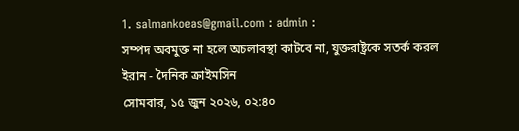1. salmankoeas@gmail.com : admin :
সম্পদ অবমুক্ত না হলে অচলাবস্থা কাটবে না, যুক্তরাষ্ট্রকে সতর্ক করল ইরান - দৈনিক ক্রাইমসিন
সোমবার, ১৫ জুন ২০২৬, ০২:৪০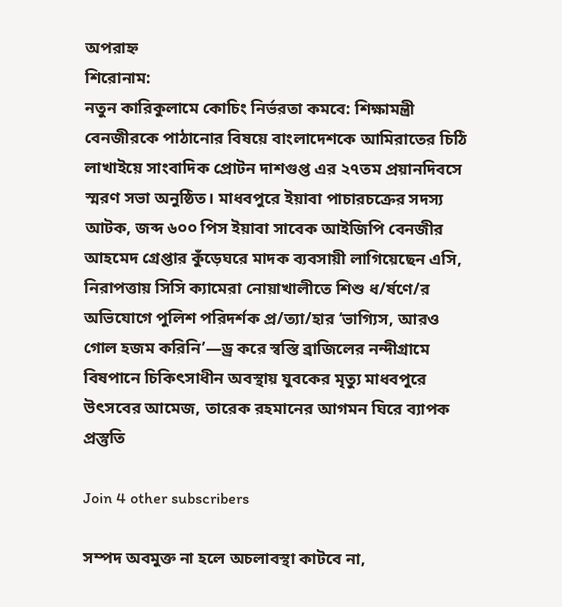অপরাহ্ন
শিরোনাম:
নতুন কারিকুলামে কোচিং নির্ভরতা কমবে: শিক্ষামন্ত্রী বেনজীরকে পাঠানোর বিষয়ে বাংলাদেশকে আমিরাতের চিঠি লাখাইয়ে সাংবাদিক প্রোটন দাশগুপ্ত এর ২৭তম প্রয়ানদিবসে স্মরণ সভা অনুষ্ঠিত। মাধবপুরে ইয়াবা পাচারচক্রের সদস্য আটক, জব্দ ৬০০ পিস ইয়াবা সাবেক আইজিপি বেনজীর আহমেদ গ্রেপ্তার কুঁড়েঘরে মাদক ব্যবসায়ী লাগিয়েছেন এসি, নিরাপত্তায় সিসি ক্যামেরা নোয়াখালীতে শিশু ধ/র্ষণে/র অভিযোগে পুলিশ পরিদর্শক প্র/ত্যা/হার ‘ভাগ্যিস, আরও গোল হজম করিনি’—ড্র করে স্বস্তি ব্রাজিলের নন্দীগ্রামে বিষপানে চিকিৎসাধীন অবস্থায় যুবকের মৃত্যু মাধবপুরে উৎসবের আমেজ, তারেক রহমানের আগমন ঘিরে ব্যাপক প্রস্তুতি

Join 4 other subscribers

সম্পদ অবমুক্ত না হলে অচলাবস্থা কাটবে না,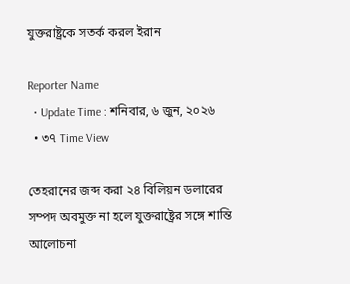যুক্তরাষ্ট্রকে সতর্ক করল ইরান

Reporter Name
  • Update Time : শনিবার, ৬ জুন, ২০২৬
  • ৩৭ Time View

তেহরানের জব্দ করা ২৪ বিলিয়ন ডলারের সম্পদ অবমুক্ত না হলে যুক্তরাষ্ট্রের সঙ্গে শান্তি আলোচনা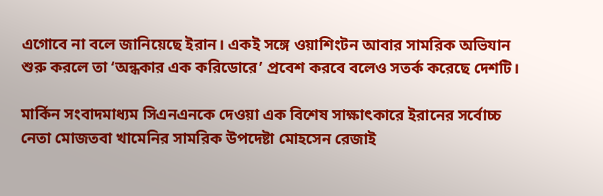এগোবে না বলে জানিয়েছে ইরান। একই সঙ্গে ওয়াশিংটন আবার সামরিক অভিযান শুরু করলে তা ‘অন্ধকার এক করিডোরে’ প্রবেশ করবে বলেও সতর্ক করেছে দেশটি।

মার্কিন সংবাদমাধ্যম সিএনএনকে দেওয়া এক বিশেষ সাক্ষাৎকারে ইরানের সর্বোচ্চ নেতা মোজতবা খামেনির সামরিক উপদেষ্টা মোহসেন রেজাই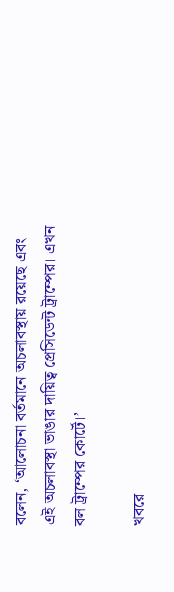বলেন, ‘আলোচনা বর্তমানে অচলাবস্থায় রয়েছে এবং এই অচলাবস্থা ভাঙার দায়িত্ব প্রেসিডেন্ট ট্রাম্পের। এখন বল ট্রাম্পের কোর্টে।’

খবরে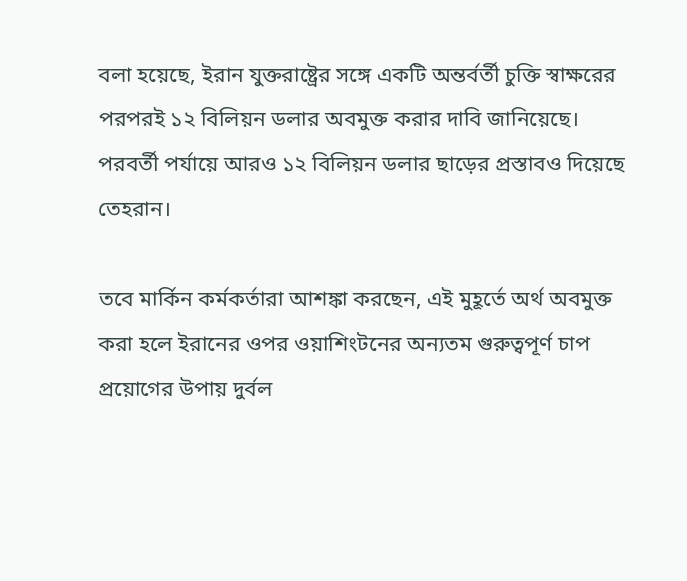বলা হয়েছে, ইরান যুক্তরাষ্ট্রের সঙ্গে একটি অন্তর্বর্তী চুক্তি স্বাক্ষরের পরপরই ১২ বিলিয়ন ডলার অবমুক্ত করার দাবি জানিয়েছে। পরবর্তী পর্যায়ে আরও ১২ বিলিয়ন ডলার ছাড়ের প্রস্তাবও দিয়েছে তেহরান।

তবে মার্কিন কর্মকর্তারা আশঙ্কা করছেন, এই মুহূর্তে অর্থ অবমুক্ত করা হলে ইরানের ওপর ওয়াশিংটনের অন্যতম গুরুত্বপূর্ণ চাপ প্রয়োগের উপায় দুর্বল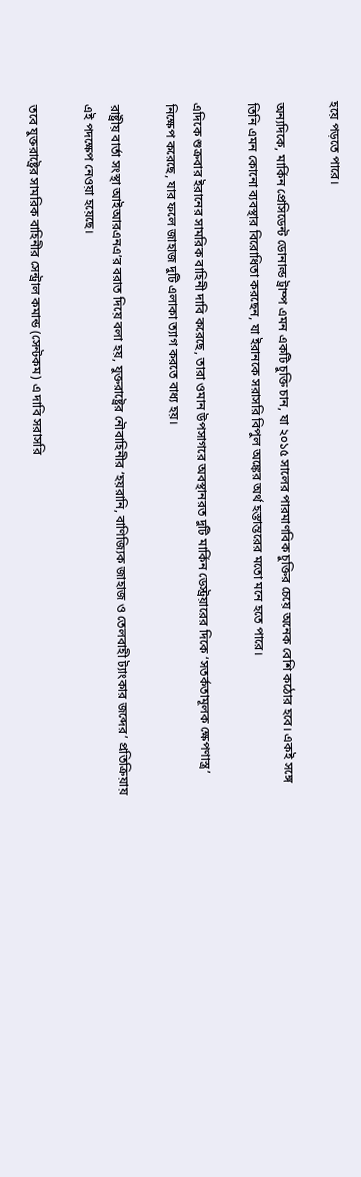হয়ে পড়তে পারে।

অন্যদিকে, মার্কিন প্রেসিডেন্ট ডোনাল্ড ট্রাম্প এমন একটি চুক্তি চান, যা ২০১৫ সালের পারমাণবিক চুক্তির চেয়ে অনেক বেশি কঠোর হবে। একই সঙ্গে তিনি এমন কোনো ব্যবস্থার বিরোধিতা করছেন, যা ইরানকে সরাসরি বিপুল অঙ্কের অর্থ হস্তান্তরের মতো মনে হতে পারে।

এদিকে শুক্রবার ইরানের সামরিক বাহিনী দাবি করেছে, তারা ওমান উপসাগরে অবস্থানরত দুটি মার্কিন ডেস্ট্রয়ারের দিকে ‘সতর্কতামূলক ক্ষেপণাস্ত্র’ নিক্ষেপ করেছে, যার ফলে জাহাজ দুটি এলাকা ত্যাগ করতে বাধ্য হয়।

রাষ্ট্রীয় বার্তা সংস্থা আইআরএনএ’র বরাত দিয়ে বলা হয়, যুক্তরাষ্ট্রের নৌবাহিনীর ‘হয়রানি, বাণিজ্যিক জাহাজ ও তেলবাহী ট্যাংকার জব্দের’ প্রতিক্রিয়ায় এই পদক্ষেপ নেওয়া হয়েছে।

তবে যুক্তরাষ্ট্রের সামরিক বাহিনীর সেন্ট্রাল কমান্ড (সেন্টকম) এ দাবি সরাসরি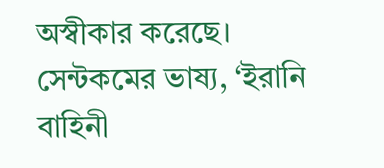অস্বীকার করেছে। সেন্টকমের ভাষ্য, ‘ইরানি বাহিনী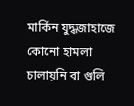মার্কিন যুদ্ধজাহাজে কোনো হামলা চালায়নি বা গুলি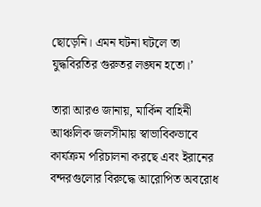ছোড়েনি। এমন ঘটনা ঘটলে তা যুদ্ধবিরতির গুরুতর লঙ্ঘন হতো।’

তারা আরও জানায়, মার্কিন বাহিনী আঞ্চলিক জলসীমায় স্বাভাবিকভাবে কার্যক্রম পরিচালনা করছে এবং ইরানের বন্দরগুলোর বিরুদ্ধে আরোপিত অবরোধ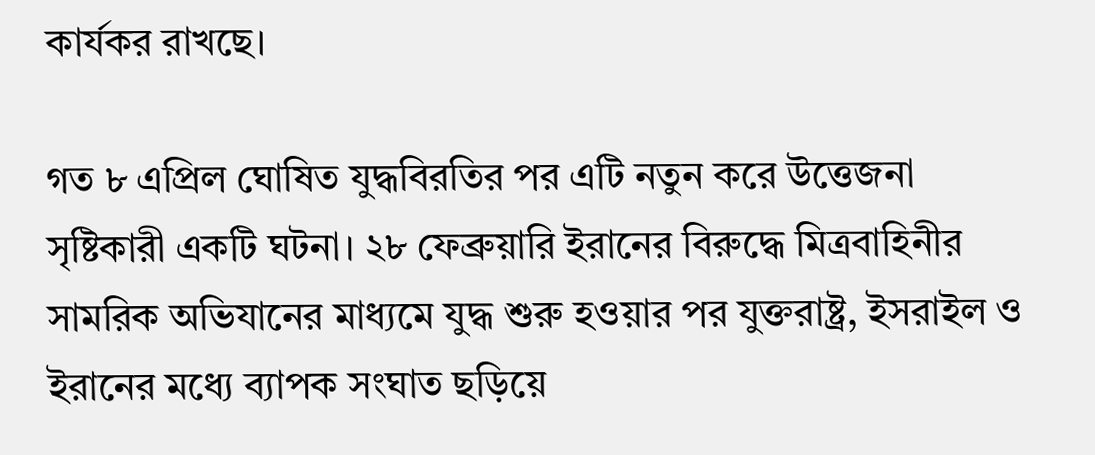কার্যকর রাখছে।

গত ৮ এপ্রিল ঘোষিত যুদ্ধবিরতির পর এটি নতুন করে উত্তেজনা সৃষ্টিকারী একটি ঘটনা। ২৮ ফেব্রুয়ারি ইরানের বিরুদ্ধে মিত্রবাহিনীর সামরিক অভিযানের মাধ্যমে যুদ্ধ শুরু হওয়ার পর যুক্তরাষ্ট্র, ইসরাইল ও ইরানের মধ্যে ব্যাপক সংঘাত ছড়িয়ে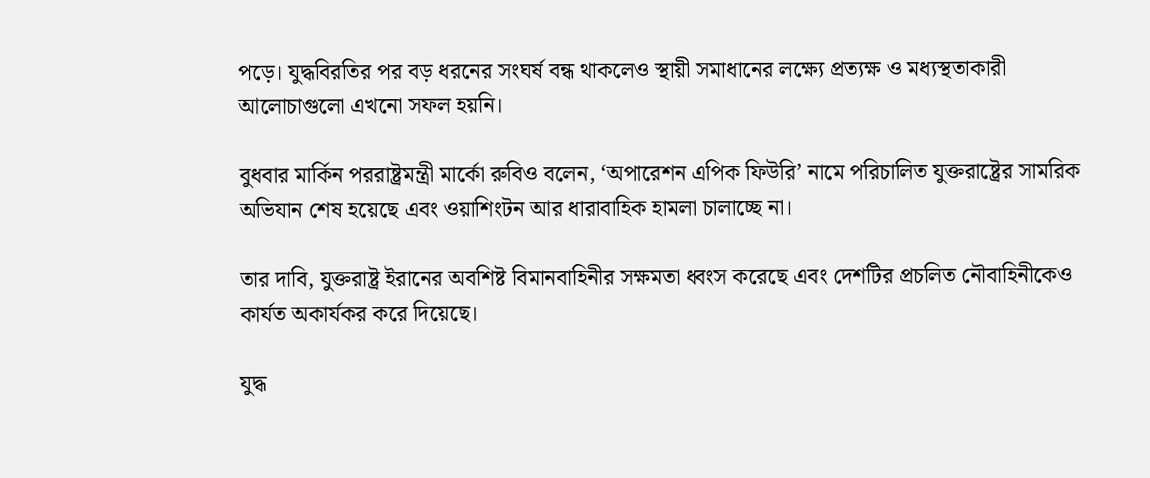পড়ে। যুদ্ধবিরতির পর বড় ধরনের সংঘর্ষ বন্ধ থাকলেও স্থায়ী সমাধানের লক্ষ্যে প্রত্যক্ষ ও মধ্যস্থতাকারী আলোচাগুলো এখনো সফল হয়নি।

বুধবার মার্কিন পররাষ্ট্রমন্ত্রী মার্কো রুবিও বলেন, ‘অপারেশন এপিক ফিউরি’ নামে পরিচালিত যুক্তরাষ্ট্রের সামরিক অভিযান শেষ হয়েছে এবং ওয়াশিংটন আর ধারাবাহিক হামলা চালাচ্ছে না।

তার দাবি, যুক্তরাষ্ট্র ইরানের অবশিষ্ট বিমানবাহিনীর সক্ষমতা ধ্বংস করেছে এবং দেশটির প্রচলিত নৌবাহিনীকেও কার্যত অকার্যকর করে দিয়েছে।

যুদ্ধ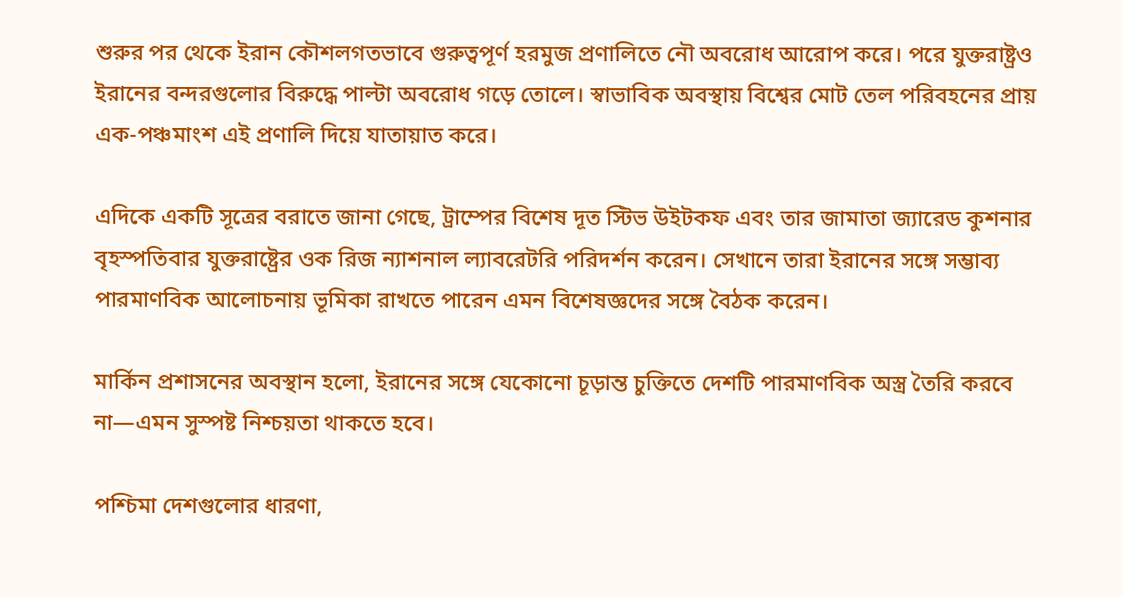শুরুর পর থেকে ইরান কৌশলগতভাবে গুরুত্বপূর্ণ হরমুজ প্রণালিতে নৌ অবরোধ আরোপ করে। পরে যুক্তরাষ্ট্রও ইরানের বন্দরগুলোর বিরুদ্ধে পাল্টা অবরোধ গড়ে তোলে। স্বাভাবিক অবস্থায় বিশ্বের মোট তেল পরিবহনের প্রায় এক-পঞ্চমাংশ এই প্রণালি দিয়ে যাতায়াত করে।

এদিকে একটি সূত্রের বরাতে জানা গেছে, ট্রাম্পের বিশেষ দূত স্টিভ উইটকফ এবং তার জামাতা জ্যারেড কুশনার বৃহস্পতিবার যুক্তরাষ্ট্রের ওক রিজ ন্যাশনাল ল্যাবরেটরি পরিদর্শন করেন। সেখানে তারা ইরানের সঙ্গে সম্ভাব্য পারমাণবিক আলোচনায় ভূমিকা রাখতে পারেন এমন বিশেষজ্ঞদের সঙ্গে বৈঠক করেন।

মার্কিন প্রশাসনের অবস্থান হলো, ইরানের সঙ্গে যেকোনো চূড়ান্ত চুক্তিতে দেশটি পারমাণবিক অস্ত্র তৈরি করবে না—এমন সুস্পষ্ট নিশ্চয়তা থাকতে হবে।

পশ্চিমা দেশগুলোর ধারণা,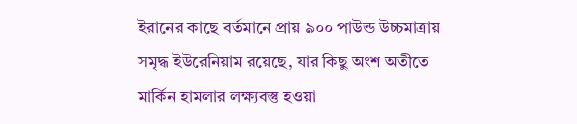ইরানের কাছে বর্তমানে প্রায় ৯০০ পাউন্ড উচ্চমাত্রায় সমৃদ্ধ ইউরেনিয়াম রয়েছে, যার কিছু অংশ অতীতে মার্কিন হামলার লক্ষ্যবস্তু হওয়া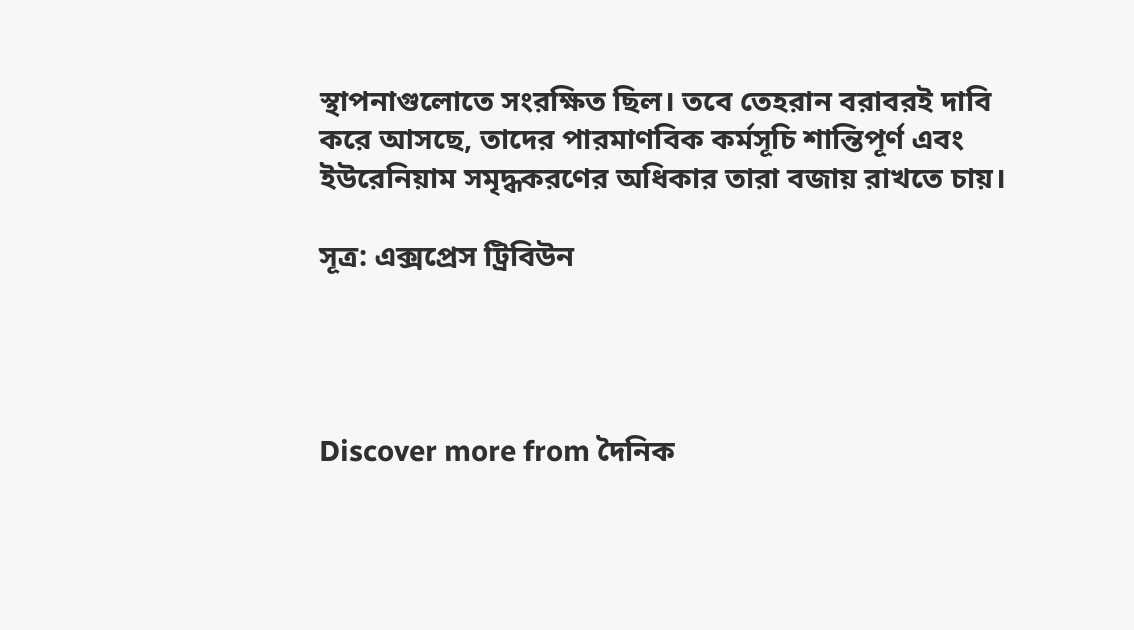স্থাপনাগুলোতে সংরক্ষিত ছিল। তবে তেহরান বরাবরই দাবি করে আসছে, তাদের পারমাণবিক কর্মসূচি শান্তিপূর্ণ এবং ইউরেনিয়াম সমৃদ্ধকরণের অধিকার তারা বজায় রাখতে চায়।

সূত্র: এক্সপ্রেস ট্রিবিউন




Discover more from দৈনিক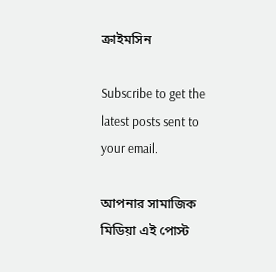ক্রাইমসিন

Subscribe to get the latest posts sent to your email.

আপনার সামাজিক মিডিয়া এই পোস্ট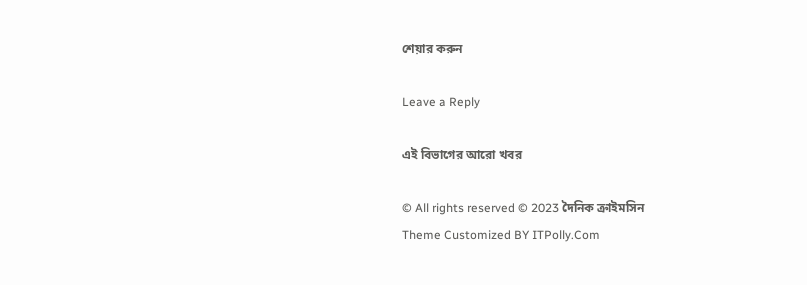শেয়ার করুন

Leave a Reply

এই বিভাগের আরো খবর

© All rights reserved © 2023 দৈনিক ক্রাইমসিন
Theme Customized BY ITPolly.Com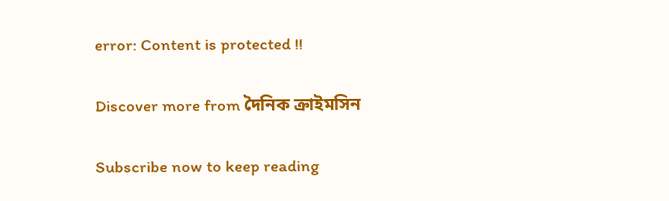error: Content is protected !!

Discover more from দৈনিক ক্রাইমসিন

Subscribe now to keep reading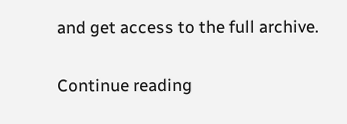and get access to the full archive.

Continue reading